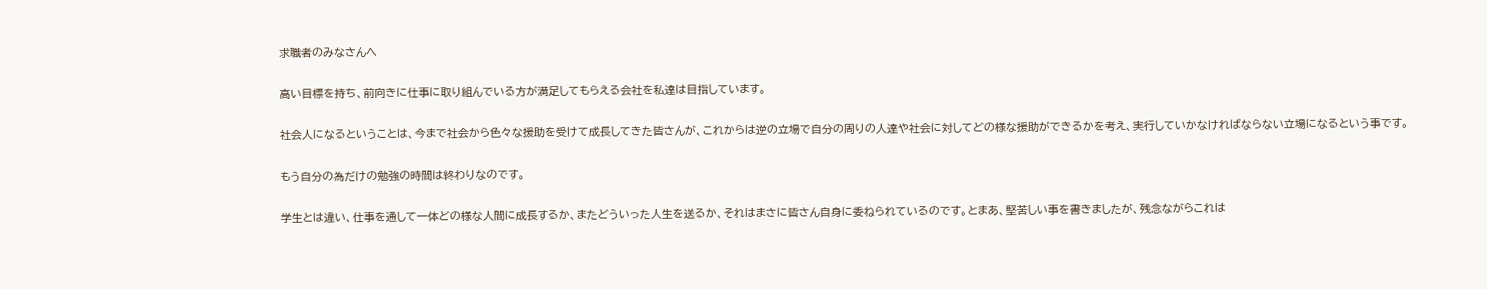求職者のみなさんへ

高い目標を持ち、前向きに仕事に取り組んでいる方が満足してもらえる会社を私達は目指しています。

社会人になるということは、今まで社会から色々な援助を受けて成長してきた皆さんが、これからは逆の立場で自分の周りの人達や社会に対してどの様な援助ができるかを考え、実行していかなければならない立場になるという事です。

もう自分の為だけの勉強の時間は終わりなのです。

学生とは違い、仕事を通して一体どの様な人間に成長するか、またどういった人生を送るか、それはまさに皆さん自身に委ねられているのです。とまあ、堅苦しい事を書きましたが、残念ながらこれは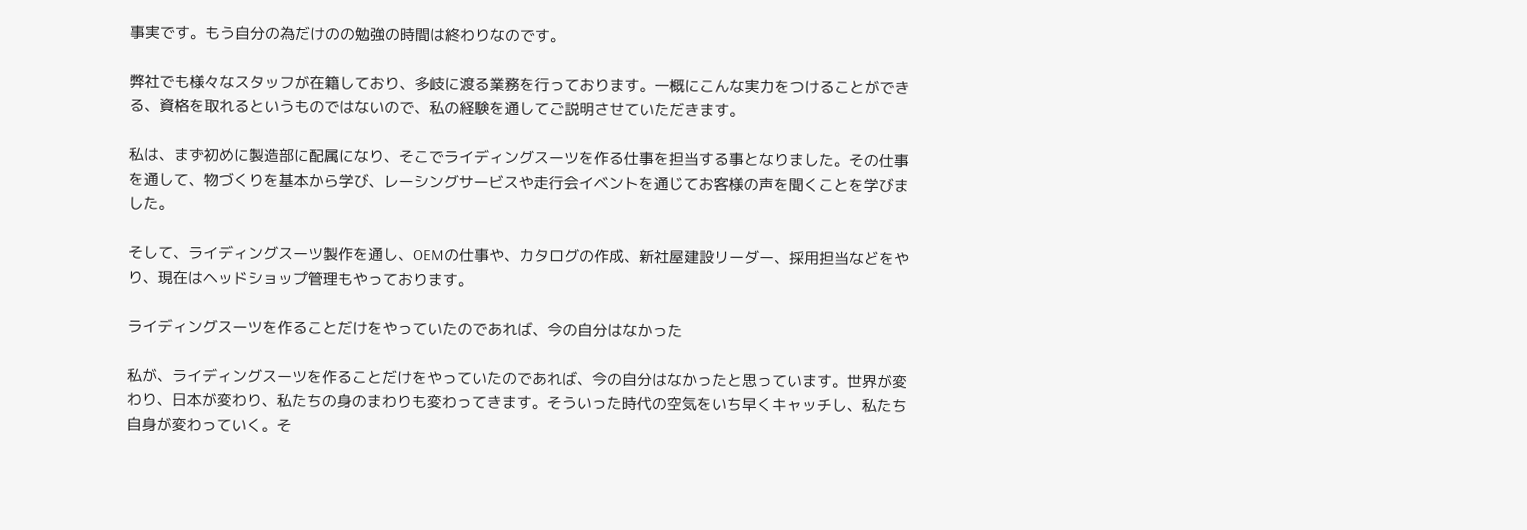事実です。もう自分の為だけのの勉強の時間は終わりなのです。

弊社でも様々なスタッフが在籍しており、多岐に渡る業務を行っております。一概にこんな実力をつけることができる、資格を取れるというものではないので、私の経験を通してご説明させていただきます。

私は、まず初めに製造部に配属になり、そこでライディングスーツを作る仕事を担当する事となりました。その仕事を通して、物づくりを基本から学び、レーシングサービスや走行会イベントを通じてお客様の声を聞くことを学びました。

そして、ライディングスーツ製作を通し、OEMの仕事や、カタログの作成、新社屋建設リーダー、採用担当などをやり、現在はヘッドショップ管理もやっております。

ライディングスーツを作ることだけをやっていたのであれば、今の自分はなかった

私が、ライディングスーツを作ることだけをやっていたのであれば、今の自分はなかったと思っています。世界が変わり、日本が変わり、私たちの身のまわりも変わってきます。そういった時代の空気をいち早くキャッチし、私たち自身が変わっていく。そ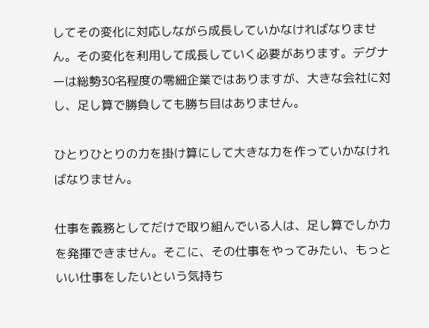してその変化に対応しながら成長していかなければなりません。その変化を利用して成長していく必要があります。デグナーは総勢30名程度の零細企業ではありますが、大きな会社に対し、足し算で勝負しても勝ち目はありません。

ひとりひとりの力を掛け算にして大きな力を作っていかなければなりません。

仕事を義務としてだけで取り組んでいる人は、足し算でしか力を発揮できません。そこに、その仕事をやってみたい、もっといい仕事をしたいという気持ち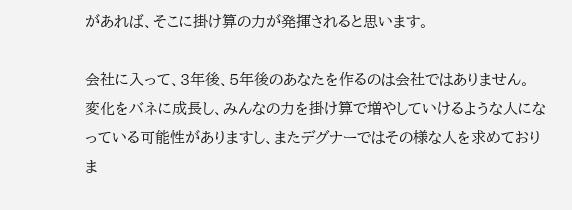があれば、そこに掛け算の力が発揮されると思います。

会社に入って、3年後、5年後のあなたを作るのは会社ではありません。
変化をバネに成長し、みんなの力を掛け算で増やしていけるような人になっている可能性がありますし、またデグナーではその様な人を求めておりま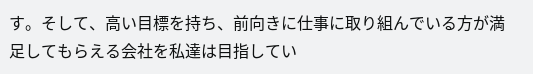す。そして、高い目標を持ち、前向きに仕事に取り組んでいる方が満足してもらえる会社を私達は目指してい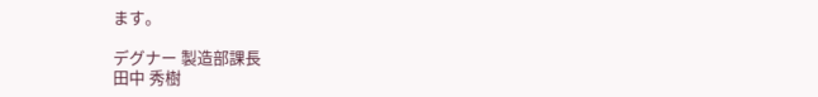ます。

デグナー 製造部課長
田中 秀樹